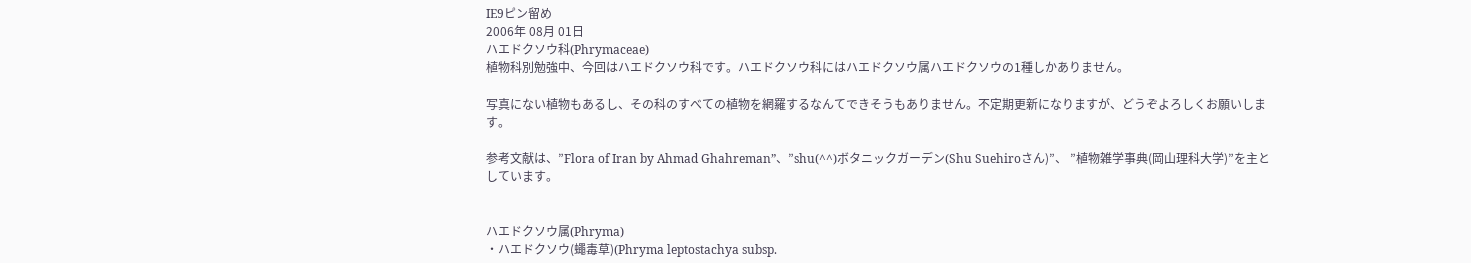IE9ピン留め
2006年 08月 01日
ハエドクソウ科(Phrymaceae)
植物科別勉強中、今回はハエドクソウ科です。ハエドクソウ科にはハエドクソウ属ハエドクソウの1種しかありません。

写真にない植物もあるし、その科のすべての植物を網羅するなんてできそうもありません。不定期更新になりますが、どうぞよろしくお願いします。

参考文献は、”Flora of Iran by Ahmad Ghahreman”、”shu(^^)ボタニックガーデン(Shu Suehiroさん)”、 ”植物雑学事典(岡山理科大学)”を主としています。


ハエドクソウ属(Phryma)
・ハエドクソウ(蠅毒草)(Phryma leptostachya subsp.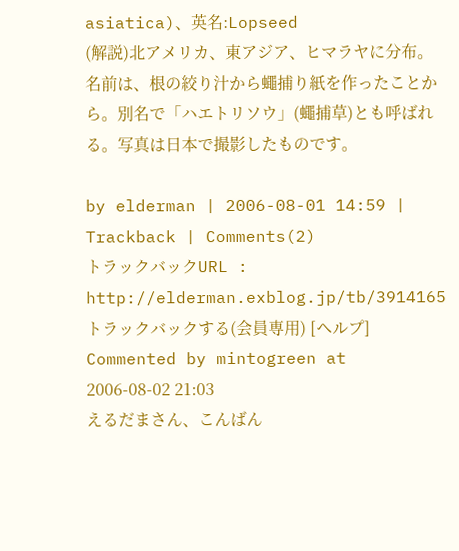asiatica)、英名:Lopseed
(解説)北アメリカ、東アジア、ヒマラヤに分布。名前は、根の絞り汁から蠅捕り紙を作ったことから。別名で「ハエトリソウ」(蠅捕草)とも呼ばれる。写真は日本で撮影したものです。

by elderman | 2006-08-01 14:59 | Trackback | Comments(2)
トラックバックURL : http://elderman.exblog.jp/tb/3914165
トラックバックする(会員専用) [ヘルプ]
Commented by mintogreen at 2006-08-02 21:03
えるだまさん、こんばん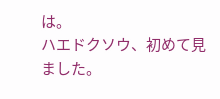は。
ハエドクソウ、初めて見ました。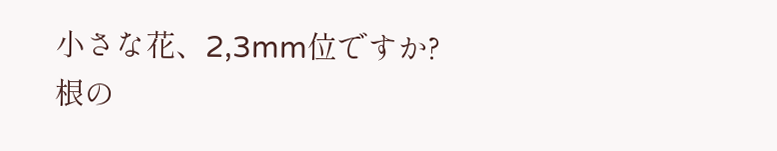小さな花、2,3mm位ですか?
根の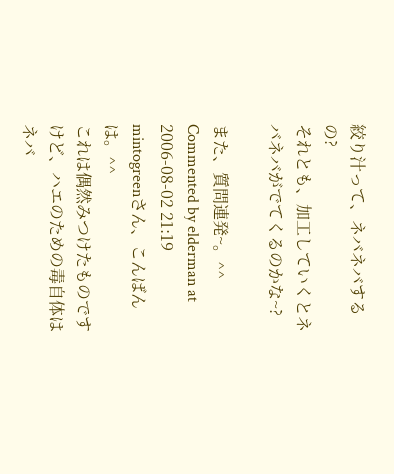絞り汁って、ネバネバするの?
それとも、加工していくとネバネバがでてくるのかな~?

また、質問連発~。^^
Commented by elderman at 2006-08-02 21:19
mintogreenさん、こんばんは。^^
これは偶然みつけたものですけど、ハエのための毒自体はネバ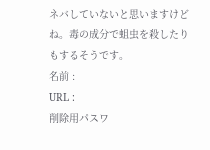ネバしていないと思いますけどね。毒の成分で蛆虫を殺したりもするそうです。
名前 :
URL :
削除用パスワ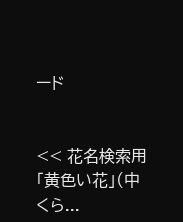ード


<< 花名検索用「黄色い花」(中くら...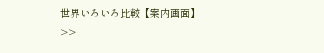世界いろいろ比較【案内画面】 >>